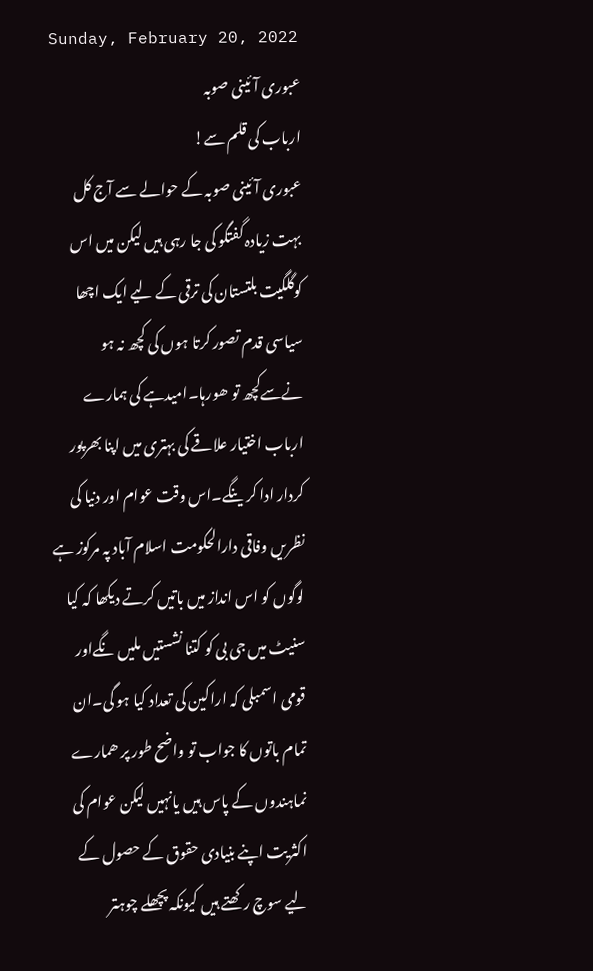Sunday, February 20, 2022
عبوری آئینی صوبہ
ارباب کی قلم سے!
عبوری آئینی صوبہ کے حوالے سے آج کل بہت زیادہ گفتگو کی جا رہی ہیں لیکن میں اس کوگلگیت بلتستان کی ترقی کے لیے ایک اچھا سیاسی قدم تصور کرتا ہوں کی کچھ نہ ہو نےسےکچھ تو ھورہا۔امیدہے کی ہمارے ارباب اختیار علاقے کی بہتری میں اپنا بھرپور کردار ادا کر ینگے۔اس وقت عوام اور دنیا کی نظریں وفاقی دارالحکومت اسلام آباد پہ مرکوز ہے لوگوں کو اس انداز میں باتیں کرتے دیکھا کہ کیا سنیٹ میں جی بی کو کتنا نشستیں ملیں نگےاور قومی اسمبلی کہ اراکین کی تعداد کیا ہو گی۔ان تمام باتوں کا جواب تو واضح طور پر ھمارے نماہندوں کے پاس ہیں یانہیں لیکن عوام کی اکثریت اپنے بنیادی حقوق کے حصول کے لیے سوچ رکھتے ہیں کیونکہ پچھلے چوہتر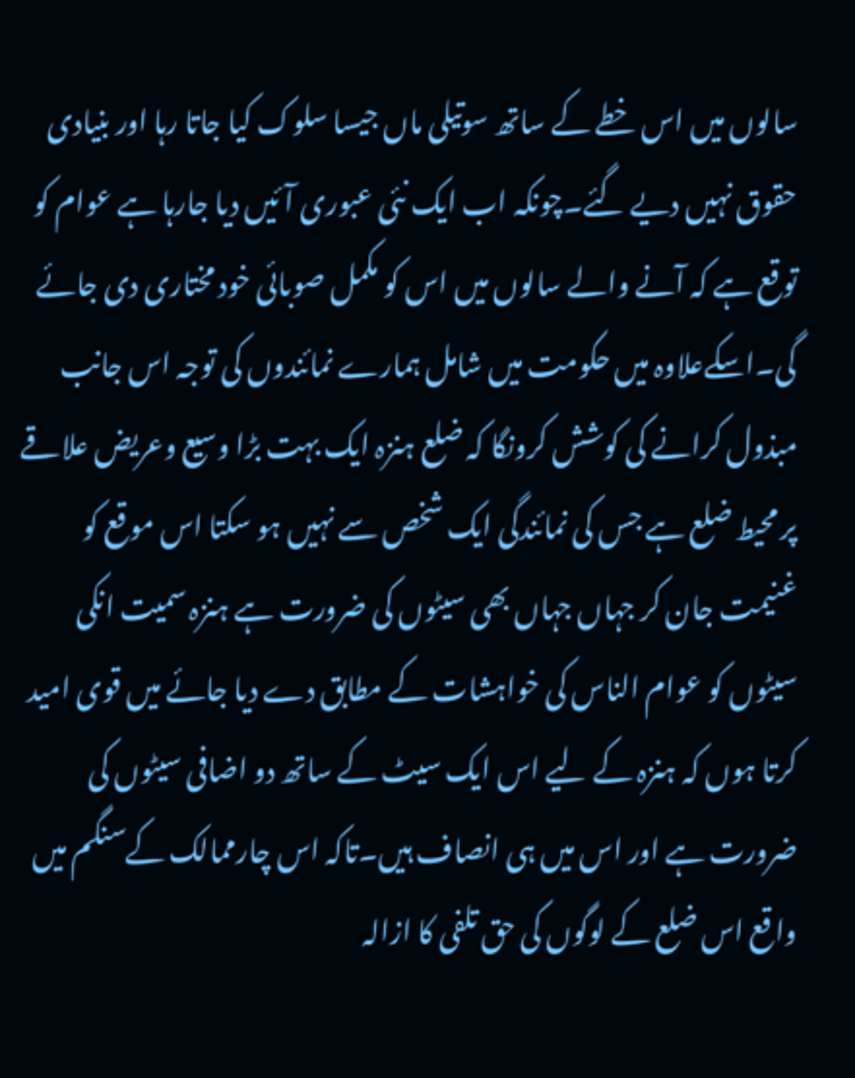سالوں میں اس خطے کے ساتھ سوتیلی ماں جیسا سلوک کیا جاتا رہا اور بنیادی حقوق نہیں دیے گئے۔چونکہ اب ایک نئی عبوری آ ئیں دیا جارہا ہے عوام کو توقع ہے کہ آنے والے سالوں میں اس کو مکمل صوبائی خود مختاری دی جائے گی۔اسکےعلاوہ میں حکومت میں شامل ہمارے نمائندوں کی توجہ اس جانب مبذول کرانے کی کوشش کرونگا کہ ضلع ہنزہ ایک بہت بڑا وسیع وعریض علاقے پر محیط ضلع ہے جس کی نمائندگی ایک شخص سے نہیں ہو سکتا اس موقع کو غنیمت جان کر جہاں جہاں بھی سیٹوں کی ضرورت ہے ہنزہ سمیت انکی سیٹوں کو عوام الناس کی خواہشات کے مطابق دے دیا جائے میں قوی امید کرتا ہوں کہ ہنزہ کے لیے اس ایک سیٹ کے ساتھ دو اضافی سیٹوں کی ضرورت ہے اور اس میں ہی انصاف ہیں۔تاکہ اس چارممالک کےسنگم میں واقع اس ضلع کے لوگوں کی حق تلفی کا ازالہ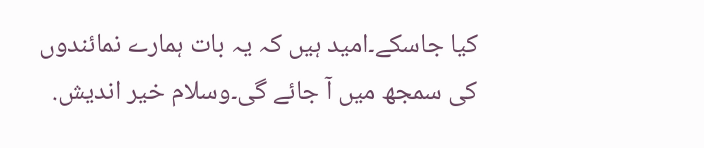کیا جاسکے۔امید ہیں کہ یہ بات ہمارے نمائندوں کی سمجھ میں آ جائے گی۔وسلام خیر اندیش.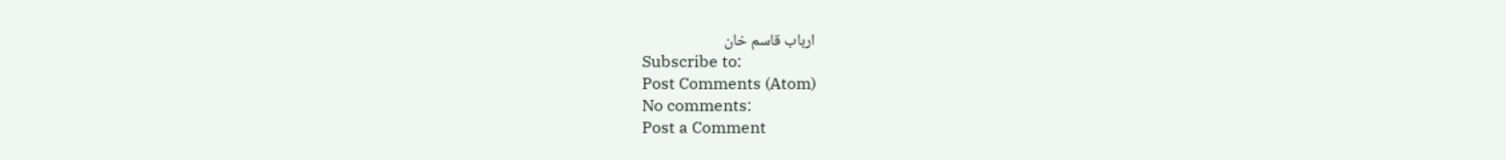ارباب قاسم خان
Subscribe to:
Post Comments (Atom)
No comments:
Post a Comment